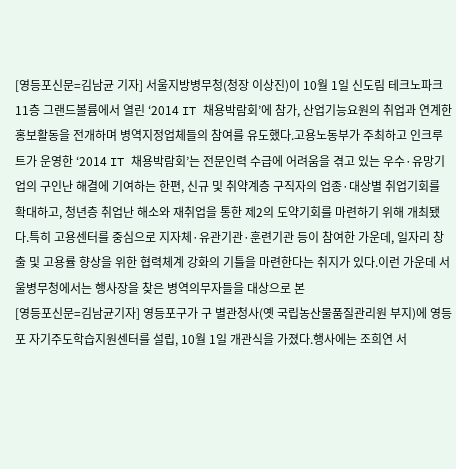[영등포신문=김남균 기자] 서울지방병무청(청장 이상진)이 10월 1일 신도림 테크노파크 11층 그랜드볼륨에서 열린 ‘2014 IT 채용박람회’에 참가, 산업기능요원의 취업과 연계한 홍보활동을 전개하며 병역지정업체들의 참여를 유도했다.고용노동부가 주최하고 인크루트가 운영한 ‘2014 IT 채용박람회’는 전문인력 수급에 어려움을 겪고 있는 우수·유망기업의 구인난 해결에 기여하는 한편, 신규 및 취약계층 구직자의 업종·대상별 취업기회를 확대하고, 청년층 취업난 해소와 재취업을 통한 제2의 도약기회를 마련하기 위해 개최됐다.특히 고용센터를 중심으로 지자체·유관기관·훈련기관 등이 참여한 가운데, 일자리 창출 및 고용률 향상을 위한 협력체계 강화의 기틀을 마련한다는 취지가 있다.이런 가운데 서울병무청에서는 행사장을 찾은 병역의무자들을 대상으로 본
[영등포신문=김남균기자] 영등포구가 구 별관청사(옛 국립농산물품질관리원 부지)에 영등포 자기주도학습지원센터를 설립, 10월 1일 개관식을 가졌다.행사에는 조희연 서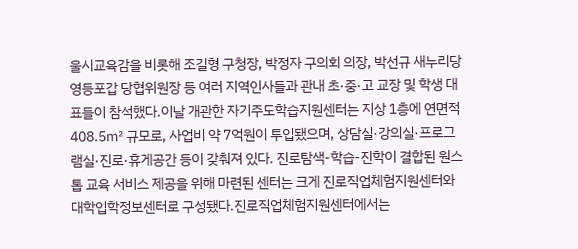울시교육감을 비롯해 조길형 구청장, 박정자 구의회 의장, 박선규 새누리당 영등포갑 당협위원장 등 여러 지역인사들과 관내 초·중·고 교장 및 학생 대표들이 참석했다.이날 개관한 자기주도학습지원센터는 지상 1층에 연면적 408.5㎡ 규모로, 사업비 약 7억원이 투입됐으며, 상담실·강의실·프로그램실·진로·휴게공간 등이 갖춰져 있다. 진로탐색-학습-진학이 결합된 원스톱 교육 서비스 제공을 위해 마련된 센터는 크게 진로직업체험지원센터와 대학입학정보센터로 구성됐다.진로직업체험지원센터에서는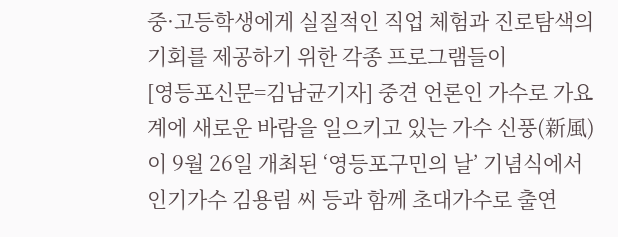중·고등학생에게 실질적인 직업 체험과 진로탐색의 기회를 제공하기 위한 각종 프로그램들이
[영등포신문=김남균기자] 중견 언론인 가수로 가요계에 새로운 바람을 일으키고 있는 가수 신풍(新風)이 9월 26일 개최된 ‘영등포구민의 날’ 기념식에서 인기가수 김용림 씨 등과 함께 초대가수로 출연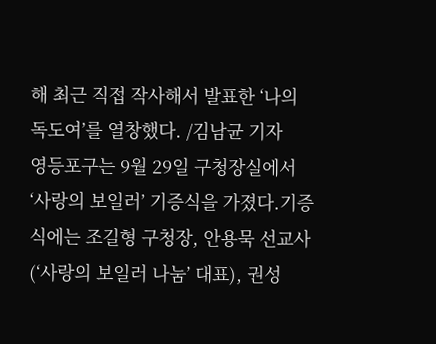해 최근 직접 작사해서 발표한 ‘나의 독도여’를 열창했다. /김남균 기자
영등포구는 9월 29일 구청장실에서 ‘사랑의 보일러’ 기증식을 가졌다.기증식에는 조길형 구청장, 안용묵 선교사(‘사랑의 보일러 나눔’ 대표), 권성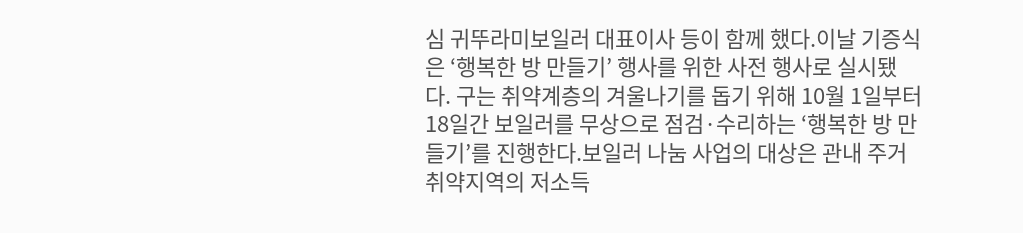심 귀뚜라미보일러 대표이사 등이 함께 했다.이날 기증식은 ‘행복한 방 만들기’ 행사를 위한 사전 행사로 실시됐다. 구는 취약계층의 겨울나기를 돕기 위해 10월 1일부터 18일간 보일러를 무상으로 점검·수리하는 ‘행복한 방 만들기’를 진행한다.보일러 나눔 사업의 대상은 관내 주거 취약지역의 저소득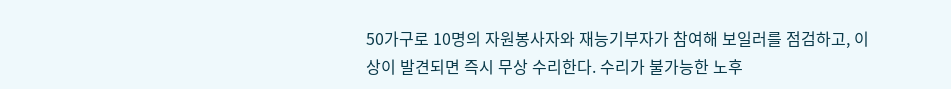50가구로 10명의 자원봉사자와 재능기부자가 참여해 보일러를 점검하고, 이상이 발견되면 즉시 무상 수리한다. 수리가 불가능한 노후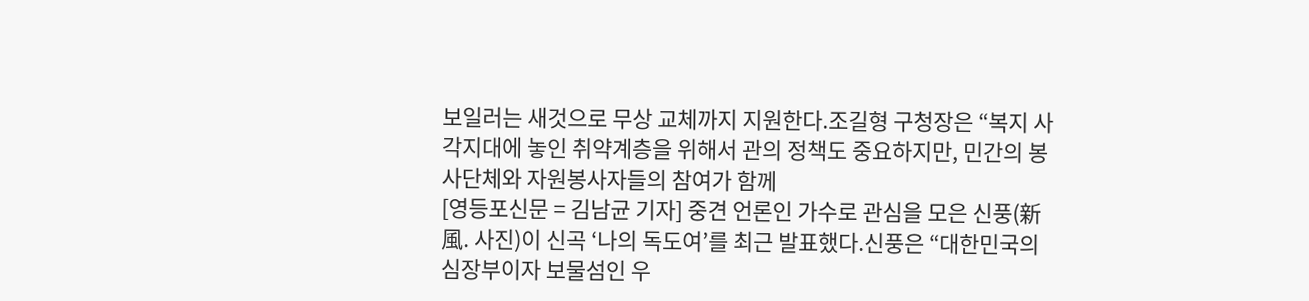보일러는 새것으로 무상 교체까지 지원한다.조길형 구청장은 “복지 사각지대에 놓인 취약계층을 위해서 관의 정책도 중요하지만, 민간의 봉사단체와 자원봉사자들의 참여가 함께
[영등포신문 = 김남균 기자] 중견 언론인 가수로 관심을 모은 신풍(新風. 사진)이 신곡 ‘나의 독도여’를 최근 발표했다.신풍은 “대한민국의 심장부이자 보물섬인 우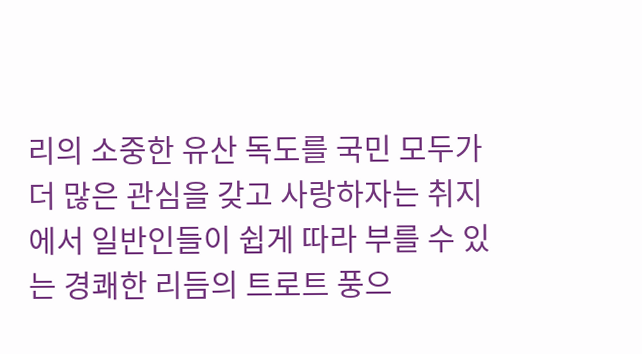리의 소중한 유산 독도를 국민 모두가 더 많은 관심을 갖고 사랑하자는 취지에서 일반인들이 쉽게 따라 부를 수 있는 경쾌한 리듬의 트로트 풍으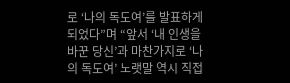로 ‘나의 독도여’를 발표하게 되었다”며 “앞서 ‘내 인생을 바꾼 당신’과 마찬가지로 ‘나의 독도여’ 노랫말 역시 직접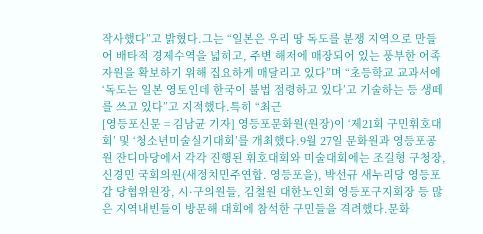작사했다”고 밝혔다.그는 “일본은 우리 땅 독도를 분쟁 지역으로 만들어 배타적 경제수역을 넓히고, 주변 해저에 매장되어 있는 풍부한 어족자원을 확보하기 위해 집요하게 매달리고 있다”며 “초등학교 교과서에 ‘독도는 일본 영토인데 한국이 불법 점령하고 있다’고 기술하는 등 생떼를 쓰고 있다”고 지적했다.특히 “최근
[영등포신문 = 김남균 기자] 영등포문화원(원장)이 ‘제21회 구민휘호대회’ 및 ‘청소년미술실기대회’를 개최했다.9월 27일 문화원과 영등포공원 잔디마당에서 각각 진행된 휘호대회와 미술대회에는 조길형 구청장, 신경민 국회의원(새정치민주연합. 영등포을), 박선규 새누리당 영등포갑 당협위원장, 시·구의원들, 김철원 대한노인회 영등포구지회장 등 많은 지역내빈들이 방문해 대회에 참석한 구민들을 격려했다.문화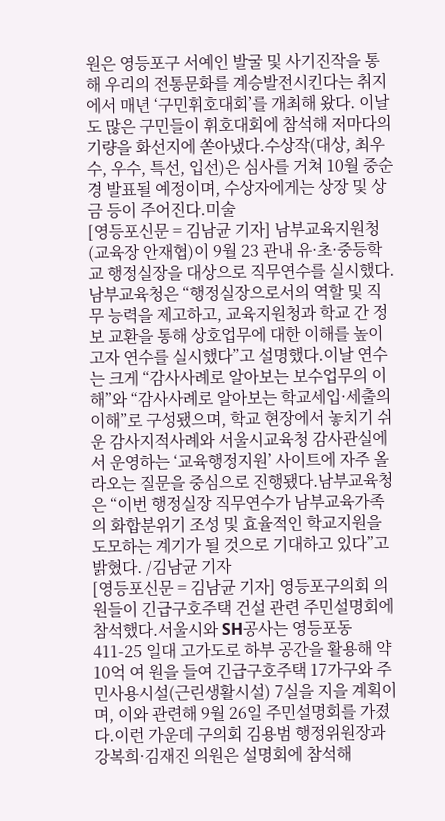원은 영등포구 서예인 발굴 및 사기진작을 통해 우리의 전통문화를 계승발전시킨다는 취지에서 매년 ‘구민휘호대회’를 개최해 왔다. 이날도 많은 구민들이 휘호대회에 참석해 저마다의 기량을 화선지에 쏟아냈다.수상작(대상, 최우수, 우수, 특선, 입선)은 심사를 거쳐 10월 중순경 발표될 예정이며, 수상자에게는 상장 및 상금 등이 주어진다.미술
[영등포신문 = 김남균 기자] 남부교육지원청(교육장 안재협)이 9월 23 관내 유·초·중등학교 행정실장을 대상으로 직무연수를 실시했다.남부교육청은 “행정실장으로서의 역할 및 직무 능력을 제고하고, 교육지원청과 학교 간 정보 교환을 통해 상호업무에 대한 이해를 높이고자 연수를 실시했다”고 설명했다.이날 연수는 크게 “감사사례로 알아보는 보수업무의 이해”와 “감사사례로 알아보는 학교세입·세출의 이해”로 구성됐으며, 학교 현장에서 놓치기 쉬운 감사지적사례와 서울시교육청 감사관실에서 운영하는 ‘교육행정지원’ 사이트에 자주 올라오는 질문을 중심으로 진행됐다.남부교육청은 “이번 행정실장 직무연수가 남부교육가족의 화합분위기 조성 및 효율적인 학교지원을 도모하는 계기가 될 것으로 기대하고 있다”고 밝혔다. /김남균 기자
[영등포신문 = 김남균 기자] 영등포구의회 의원들이 긴급구호주택 건설 관련 주민설명회에 참석했다.서울시와 SH공사는 영등포동 411-25 일대 고가도로 하부 공간을 활용해 약 10억 여 원을 들여 긴급구호주택 17가구와 주민사용시설(근린생활시설) 7실을 지을 계획이며, 이와 관련해 9월 26일 주민설명회를 가졌다.이런 가운데 구의회 김용범 행정위원장과 강복희·김재진 의원은 설명회에 참석해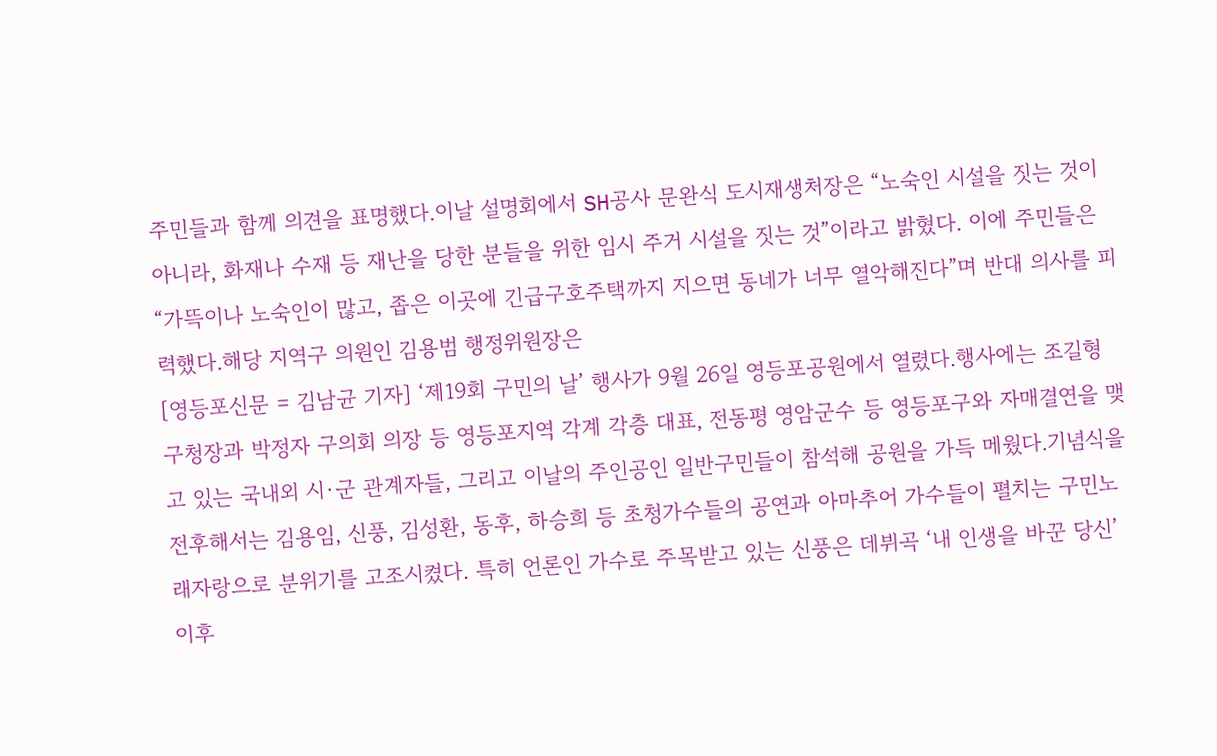주민들과 함께 의견을 표명했다.이날 설명회에서 SH공사 문완식 도시재생처장은 “노숙인 시설을 짓는 것이 아니라, 화재나 수재 등 재난을 당한 분들을 위한 임시 주거 시설을 짓는 것”이라고 밝혔다. 이에 주민들은 “가뜩이나 노숙인이 많고, 좁은 이곳에 긴급구호주택까지 지으면 동네가 너무 열악해진다”며 반대 의사를 피력했다.해당 지역구 의원인 김용범 행정위원장은
[영등포신문 = 김남균 기자] ‘제19회 구민의 날’ 행사가 9월 26일 영등포공원에서 열렸다.행사에는 조길형 구청장과 박정자 구의회 의장 등 영등포지역 각계 각층 대표, 전동평 영암군수 등 영등포구와 자매결연을 맺고 있는 국내외 시·군 관계자들, 그리고 이날의 주인공인 일반구민들이 참석해 공원을 가득 메웠다.기념식을 전후해서는 김용임, 신풍, 김성환, 동후, 하승희 등 초청가수들의 공연과 아마추어 가수들이 펼치는 구민노래자랑으로 분위기를 고조시켰다. 특히 언론인 가수로 주목받고 있는 신풍은 데뷔곡 ‘내 인생을 바꾼 당신’ 이후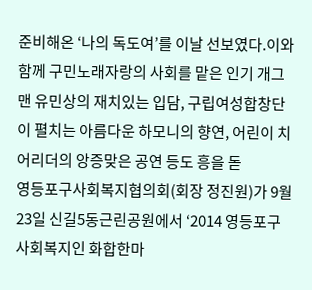준비해온 ‘나의 독도여’를 이날 선보였다.이와함께 구민노래자랑의 사회를 맡은 인기 개그맨 유민상의 재치있는 입담, 구립여성합창단이 펼치는 아름다운 하모니의 향연, 어린이 치어리더의 앙증맞은 공연 등도 흥을 돋
영등포구사회복지협의회(회장 정진원)가 9월 23일 신길5동근린공원에서 ‘2014 영등포구사회복지인 화합한마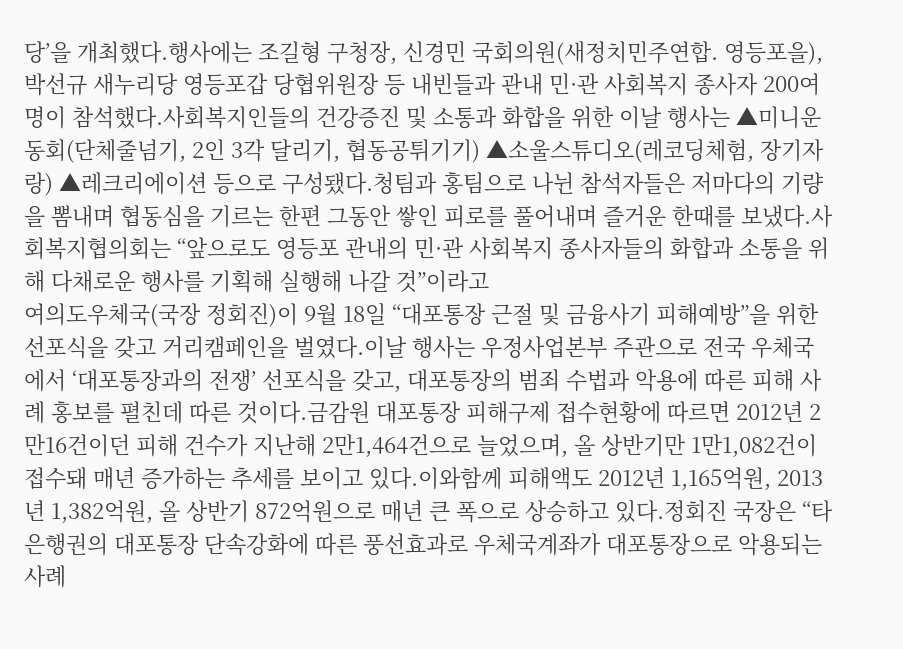당’을 개최했다.행사에는 조길형 구청장, 신경민 국회의원(새정치민주연합. 영등포을), 박선규 새누리당 영등포갑 당협위원장 등 내빈들과 관내 민·관 사회복지 종사자 200여명이 참석했다.사회복지인들의 건강증진 및 소통과 화합을 위한 이날 행사는 ▲미니운동회(단체줄넘기, 2인 3각 달리기, 협동공튀기기) ▲소울스튜디오(레코딩체험, 장기자랑) ▲레크리에이션 등으로 구성됐다.청팀과 홍팀으로 나뉜 참석자들은 저마다의 기량을 뽐내며 협동심을 기르는 한편 그동안 쌓인 피로를 풀어내며 즐거운 한때를 보냈다.사회복지협의회는 “앞으로도 영등포 관내의 민·관 사회복지 종사자들의 화합과 소통을 위해 다채로운 행사를 기획해 실행해 나갈 것”이라고
여의도우체국(국장 정회진)이 9월 18일 “대포통장 근절 및 금융사기 피해예방”을 위한 선포식을 갖고 거리캠페인을 벌였다.이날 행사는 우정사업본부 주관으로 전국 우체국에서 ‘대포통장과의 전쟁’ 선포식을 갖고, 대포통장의 범죄 수법과 악용에 따른 피해 사례 홍보를 펼친데 따른 것이다.금감원 대포통장 피해구제 접수현황에 따르면 2012년 2만16건이던 피해 건수가 지난해 2만1,464건으로 늘었으며, 올 상반기만 1만1,082건이 접수돼 매년 증가하는 추세를 보이고 있다.이와함께 피해액도 2012년 1,165억원, 2013년 1,382억원, 올 상반기 872억원으로 매년 큰 폭으로 상승하고 있다.정회진 국장은 “타 은행권의 대포통장 단속강화에 따른 풍선효과로 우체국계좌가 대포통장으로 악용되는 사례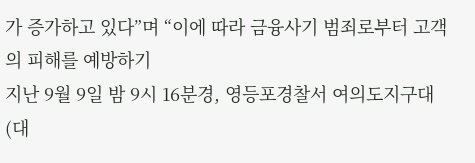가 증가하고 있다”며 “이에 따라 금융사기 범죄로부터 고객의 피해를 예방하기
지난 9월 9일 밤 9시 16분경, 영등포경찰서 여의도지구대(대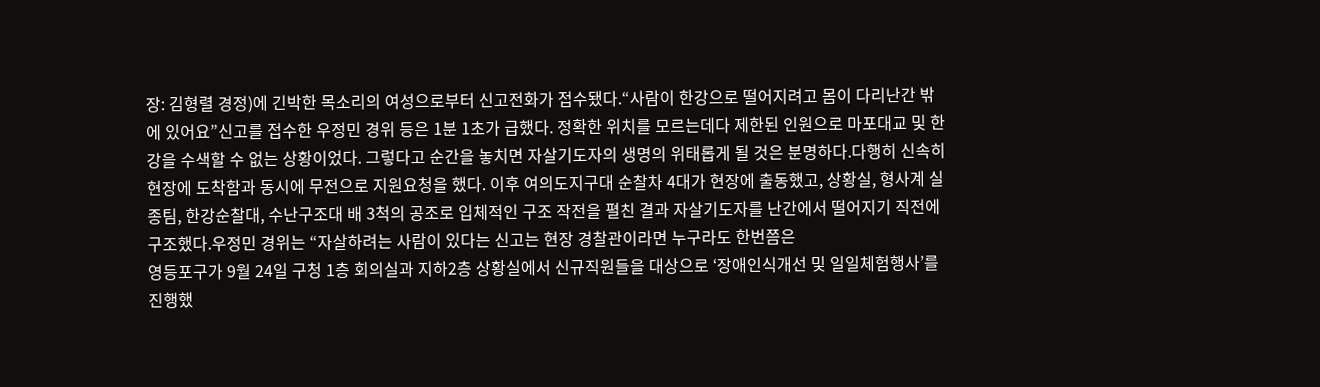장: 김형렬 경정)에 긴박한 목소리의 여성으로부터 신고전화가 접수됐다.“사람이 한강으로 떨어지려고 몸이 다리난간 밖에 있어요”신고를 접수한 우정민 경위 등은 1분 1초가 급했다. 정확한 위치를 모르는데다 제한된 인원으로 마포대교 및 한강을 수색할 수 없는 상황이었다. 그렇다고 순간을 놓치면 자살기도자의 생명의 위태롭게 될 것은 분명하다.다행히 신속히 현장에 도착함과 동시에 무전으로 지원요청을 했다. 이후 여의도지구대 순찰차 4대가 현장에 출동했고, 상황실, 형사계 실종팀, 한강순찰대, 수난구조대 배 3척의 공조로 입체적인 구조 작전을 펼친 결과 자살기도자를 난간에서 떨어지기 직전에 구조했다.우정민 경위는 “자살하려는 사람이 있다는 신고는 현장 경찰관이라면 누구라도 한번쯤은
영등포구가 9월 24일 구청 1층 회의실과 지하2층 상황실에서 신규직원들을 대상으로 ‘장애인식개선 및 일일체험행사’를 진행했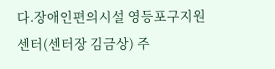다.장애인편의시설 영등포구지원센터(센터장 김금상) 주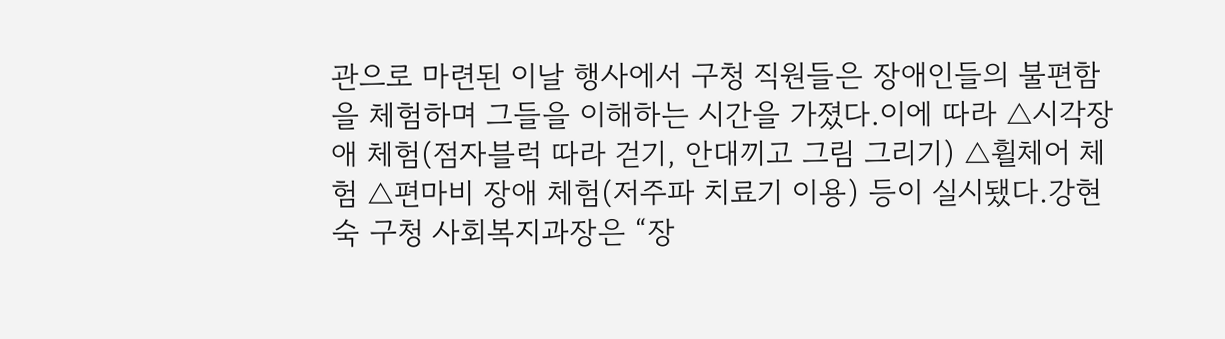관으로 마련된 이날 행사에서 구청 직원들은 장애인들의 불편함을 체험하며 그들을 이해하는 시간을 가졌다.이에 따라 △시각장애 체험(점자블럭 따라 걷기, 안대끼고 그림 그리기) △휠체어 체험 △편마비 장애 체험(저주파 치료기 이용) 등이 실시됐다.강현숙 구청 사회복지과장은 “장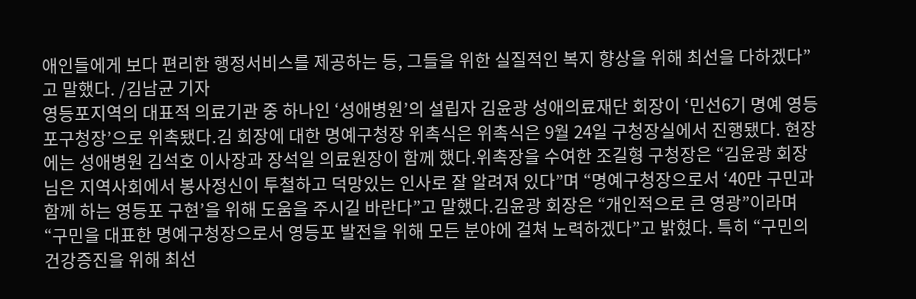애인들에게 보다 편리한 행정서비스를 제공하는 등, 그들을 위한 실질적인 복지 향상을 위해 최선을 다하겠다”고 말했다. /김남균 기자
영등포지역의 대표적 의료기관 중 하나인 ‘성애병원’의 설립자 김윤광 성애의료재단 회장이 ‘민선6기 명예 영등포구청장’으로 위촉됐다.김 회장에 대한 명예구청장 위촉식은 위촉식은 9월 24일 구청장실에서 진행됐다. 현장에는 성애병원 김석호 이사장과 장석일 의료원장이 함께 했다.위촉장을 수여한 조길형 구청장은 “김윤광 회장님은 지역사회에서 봉사정신이 투철하고 덕망있는 인사로 잘 알려져 있다”며 “명예구청장으로서 ‘40만 구민과 함께 하는 영등포 구현’을 위해 도움을 주시길 바란다”고 말했다.김윤광 회장은 “개인적으로 큰 영광”이라며 “구민을 대표한 명예구청장으로서 영등포 발전을 위해 모든 분야에 걸쳐 노력하겠다”고 밝혔다. 특히 “구민의 건강증진을 위해 최선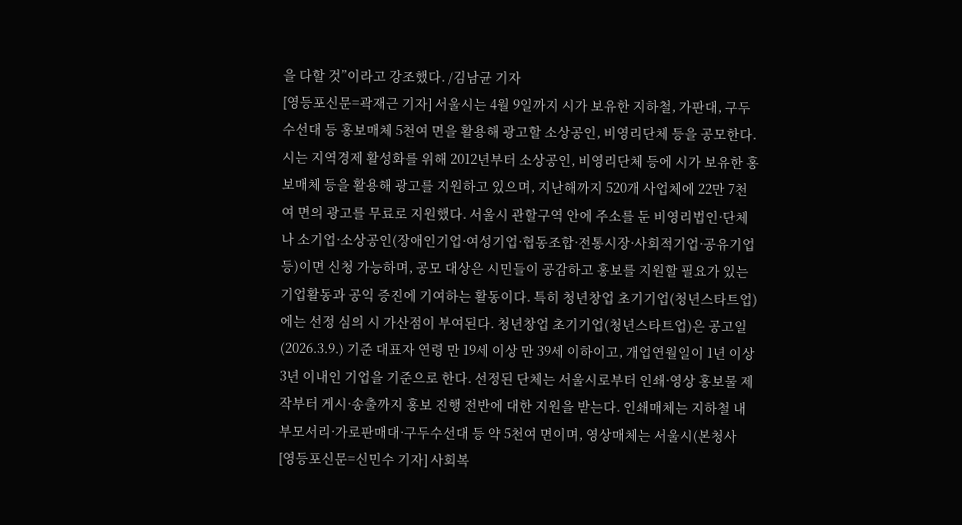을 다할 것”이라고 강조했다. /김남균 기자
[영등포신문=곽재근 기자] 서울시는 4월 9일까지 시가 보유한 지하철, 가판대, 구두수선대 등 홍보매체 5천여 면을 활용해 광고할 소상공인, 비영리단체 등을 공모한다. 시는 지역경제 활성화를 위해 2012년부터 소상공인, 비영리단체 등에 시가 보유한 홍보매체 등을 활용해 광고를 지원하고 있으며, 지난해까지 520개 사업체에 22만 7천여 면의 광고를 무료로 지원했다. 서울시 관할구역 안에 주소를 둔 비영리법인·단체나 소기업·소상공인(장애인기업·여성기업·협동조합·전통시장·사회적기업·공유기업 등)이면 신청 가능하며, 공모 대상은 시민들이 공감하고 홍보를 지원할 필요가 있는 기업활동과 공익 증진에 기여하는 활동이다. 특히 청년창업 초기기업(청년스타트업)에는 선정 심의 시 가산점이 부여된다. 청년창업 초기기업(청년스타트업)은 공고일(2026.3.9.) 기준 대표자 연령 만 19세 이상 만 39세 이하이고, 개업연월일이 1년 이상 3년 이내인 기업을 기준으로 한다. 선정된 단체는 서울시로부터 인쇄·영상 홍보물 제작부터 게시·송출까지 홍보 진행 전반에 대한 지원을 받는다. 인쇄매체는 지하철 내부모서리·가로판매대·구두수선대 등 약 5천여 면이며, 영상매체는 서울시(본청사
[영등포신문=신민수 기자] 사회복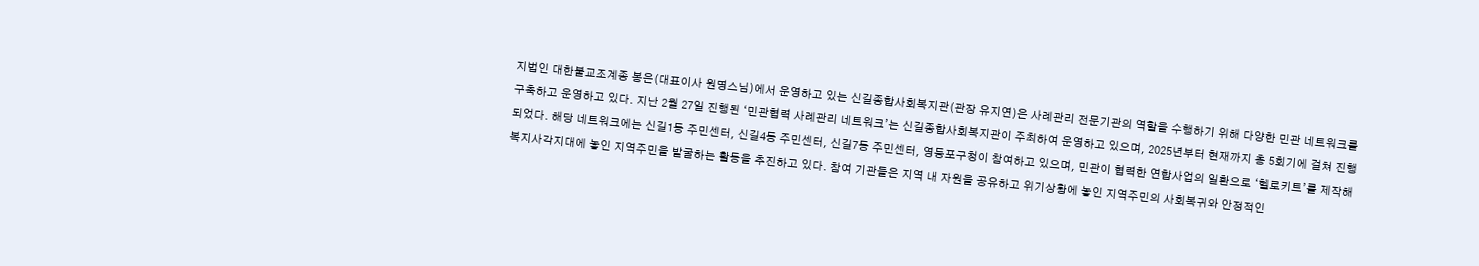지법인 대한불교조계종 봉은(대표이사 원명스님)에서 운영하고 있는 신길종합사회복지관(관장 유지연)은 사례관리 전문기관의 역할을 수행하기 위해 다양한 민관 네트워크를 구축하고 운영하고 있다. 지난 2월 27일 진행된 ‘민관협력 사례관리 네트워크’는 신길종합사회복지관이 주최하여 운영하고 있으며, 2025년부터 현재까지 총 5회기에 걸쳐 진행되었다. 해당 네트워크에는 신길1동 주민센터, 신길4동 주민센터, 신길7동 주민센터, 영등포구청이 참여하고 있으며, 민관이 협력한 연합사업의 일환으로 ‘헬로키트’를 제작해 복지사각지대에 놓인 지역주민을 발굴하는 활동을 추진하고 있다. 참여 기관들은 지역 내 자원을 공유하고 위기상황에 놓인 지역주민의 사회복귀와 안정적인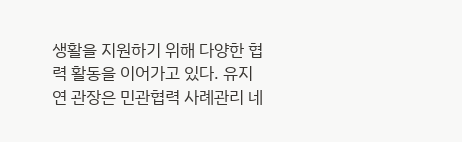생활을 지원하기 위해 다양한 협력 활동을 이어가고 있다. 유지연 관장은 민관협력 사례관리 네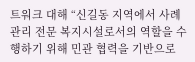트워크 대해 “신길동 지역에서 사례관리 전문 복지시설로서의 역할을 수행하기 위해 민관 협력을 기반으로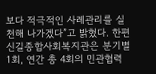보다 적극적인 사례관리를 실천해 나가겠다”고 밝혔다. 한편 신길종합사회복지관은 분기별 1회, 연간 총 4회의 민관협력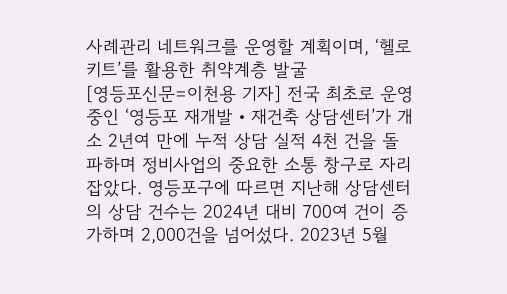사례관리 네트워크를 운영할 계획이며, ‘헬로키트’를 활용한 취약계층 발굴
[영등포신문=이천용 기자] 전국 최초로 운영 중인 ‘영등포 재개발‧재건축 상담센터’가 개소 2년여 만에 누적 상담 실적 4천 건을 돌파하며 정비사업의 중요한 소통 창구로 자리 잡았다. 영등포구에 따르면 지난해 상담센터의 상담 건수는 2024년 대비 700여 건이 증가하며 2,000건을 넘어섰다. 2023년 5월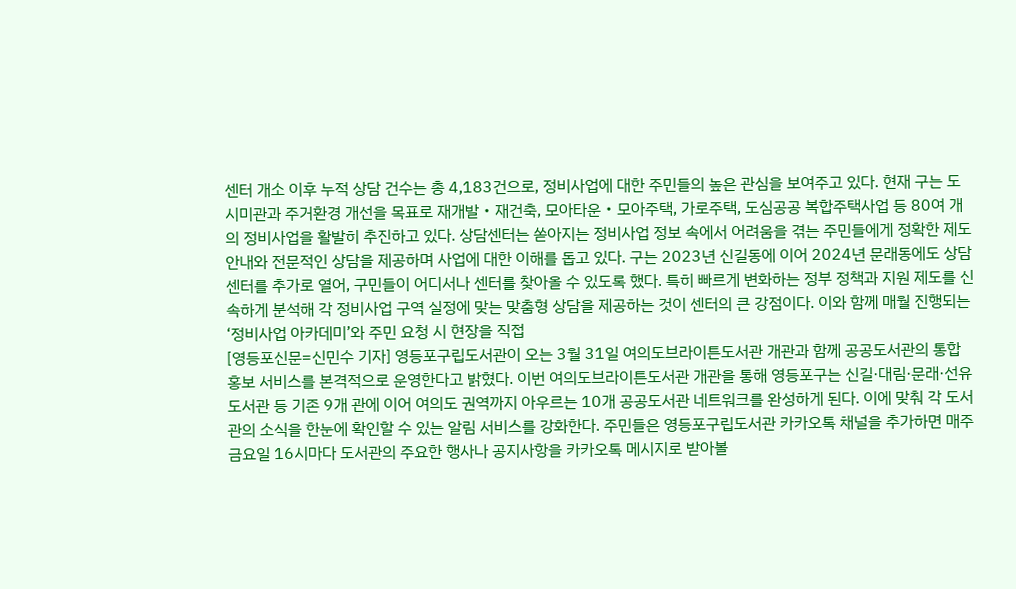센터 개소 이후 누적 상담 건수는 총 4,183건으로, 정비사업에 대한 주민들의 높은 관심을 보여주고 있다. 현재 구는 도시미관과 주거환경 개선을 목표로 재개발‧재건축, 모아타운‧모아주택, 가로주택, 도심공공 복합주택사업 등 80여 개의 정비사업을 활발히 추진하고 있다. 상담센터는 쏟아지는 정비사업 정보 속에서 어려움을 겪는 주민들에게 정확한 제도 안내와 전문적인 상담을 제공하며 사업에 대한 이해를 돕고 있다. 구는 2023년 신길동에 이어 2024년 문래동에도 상담센터를 추가로 열어, 구민들이 어디서나 센터를 찾아올 수 있도록 했다. 특히 빠르게 변화하는 정부 정책과 지원 제도를 신속하게 분석해 각 정비사업 구역 실정에 맞는 맞춤형 상담을 제공하는 것이 센터의 큰 강점이다. 이와 함께 매월 진행되는 ‘정비사업 아카데미’와 주민 요청 시 현장을 직접
[영등포신문=신민수 기자] 영등포구립도서관이 오는 3월 31일 여의도브라이튼도서관 개관과 함께 공공도서관의 통합 홍보 서비스를 본격적으로 운영한다고 밝혔다. 이번 여의도브라이튼도서관 개관을 통해 영등포구는 신길·대림·문래·선유도서관 등 기존 9개 관에 이어 여의도 권역까지 아우르는 10개 공공도서관 네트워크를 완성하게 된다. 이에 맞춰 각 도서관의 소식을 한눈에 확인할 수 있는 알림 서비스를 강화한다. 주민들은 영등포구립도서관 카카오톡 채널을 추가하면 매주 금요일 16시마다 도서관의 주요한 행사나 공지사항을 카카오톡 메시지로 받아볼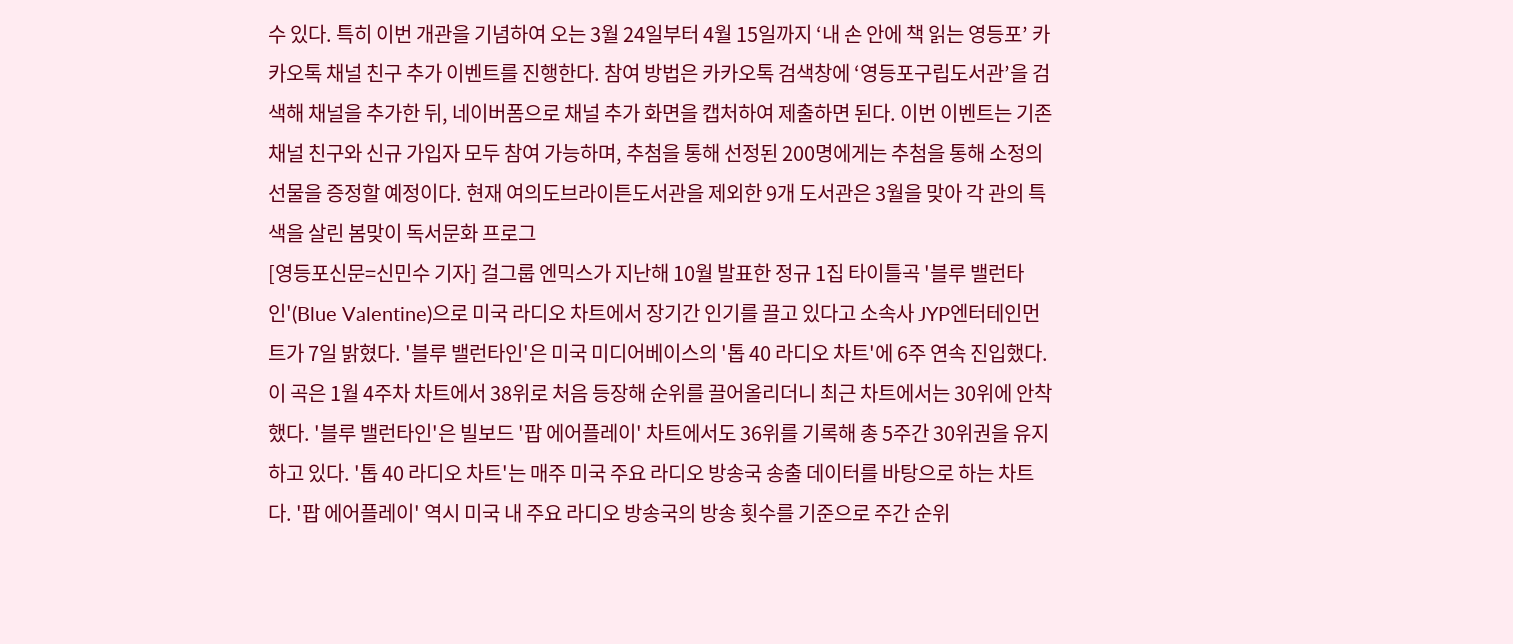수 있다. 특히 이번 개관을 기념하여 오는 3월 24일부터 4월 15일까지 ‘내 손 안에 책 읽는 영등포’ 카카오톡 채널 친구 추가 이벤트를 진행한다. 참여 방법은 카카오톡 검색창에 ‘영등포구립도서관’을 검색해 채널을 추가한 뒤, 네이버폼으로 채널 추가 화면을 캡처하여 제출하면 된다. 이번 이벤트는 기존 채널 친구와 신규 가입자 모두 참여 가능하며, 추첨을 통해 선정된 200명에게는 추첨을 통해 소정의 선물을 증정할 예정이다. 현재 여의도브라이튼도서관을 제외한 9개 도서관은 3월을 맞아 각 관의 특색을 살린 봄맞이 독서문화 프로그
[영등포신문=신민수 기자] 걸그룹 엔믹스가 지난해 10월 발표한 정규 1집 타이틀곡 '블루 밸런타인'(Blue Valentine)으로 미국 라디오 차트에서 장기간 인기를 끌고 있다고 소속사 JYP엔터테인먼트가 7일 밝혔다. '블루 밸런타인'은 미국 미디어베이스의 '톱 40 라디오 차트'에 6주 연속 진입했다. 이 곡은 1월 4주차 차트에서 38위로 처음 등장해 순위를 끌어올리더니 최근 차트에서는 30위에 안착했다. '블루 밸런타인'은 빌보드 '팝 에어플레이' 차트에서도 36위를 기록해 총 5주간 30위권을 유지하고 있다. '톱 40 라디오 차트'는 매주 미국 주요 라디오 방송국 송출 데이터를 바탕으로 하는 차트다. '팝 에어플레이' 역시 미국 내 주요 라디오 방송국의 방송 횟수를 기준으로 주간 순위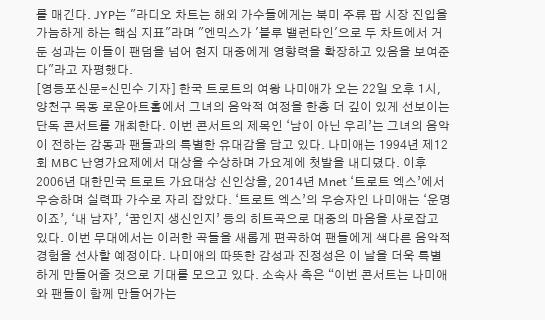를 매긴다. JYP는 "라디오 차트는 해외 가수들에게는 북미 주류 팝 시장 진입을 가늠하게 하는 핵심 지표"라며 "엔믹스가 '블루 밸런타인'으로 두 차트에서 거둔 성과는 이들이 팬덤을 넘어 현지 대중에게 영향력을 확장하고 있음을 보여준다"라고 자평했다.
[영등포신문=신민수 기자] 한국 트로트의 여왕 나미애가 오는 22일 오후 1시, 양천구 목동 로운아트홀에서 그녀의 음악적 여정을 한층 더 깊이 있게 선보이는 단독 콘서트를 개최한다. 이번 콘서트의 제목인 ‘남이 아닌 우리’는 그녀의 음악이 전하는 감동과 팬들과의 특별한 유대감을 담고 있다. 나미애는 1994년 제12회 MBC 난영가요제에서 대상을 수상하며 가요계에 첫발을 내디뎠다. 이후 2006년 대한민국 트로트 가요대상 신인상을, 2014년 Mnet ‘트로트 엑스’에서 우승하며 실력파 가수로 자리 잡았다. ‘트로트 엑스’의 우승자인 나미애는 ‘운명이죠’, ‘내 남자’, ‘꿈인지 생신인지’ 등의 히트곡으로 대중의 마음을 사로잡고 있다. 이번 무대에서는 이러한 곡들을 새롭게 편곡하여 팬들에게 색다른 음악적 경험을 선사할 예정이다. 나미애의 따뜻한 감성과 진정성은 이 날을 더욱 특별하게 만들어줄 것으로 기대를 모으고 있다. 소속사 측은 “이번 콘서트는 나미애와 팬들이 함께 만들어가는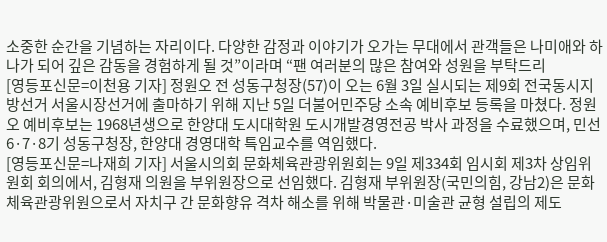소중한 순간을 기념하는 자리이다. 다양한 감정과 이야기가 오가는 무대에서 관객들은 나미애와 하나가 되어 깊은 감동을 경험하게 될 것”이라며 “팬 여러분의 많은 참여와 성원을 부탁드리
[영등포신문=이천용 기자] 정원오 전 성동구청장(57)이 오는 6월 3일 실시되는 제9회 전국동시지방선거 서울시장선거에 출마하기 위해 지난 5일 더불어민주당 소속 예비후보 등록을 마쳤다. 정원오 예비후보는 1968년생으로 한양대 도시대학원 도시개발경영전공 박사 과정을 수료했으며, 민선 6·7·8기 성동구청장, 한양대 경영대학 특임교수를 역임했다.
[영등포신문=나재희 기자] 서울시의회 문화체육관광위원회는 9일 제334회 임시회 제3차 상임위원회 회의에서, 김형재 의원을 부위원장으로 선임했다. 김형재 부위원장(국민의힘, 강남2)은 문화체육관광위원으로서 자치구 간 문화향유 격차 해소를 위해 박물관·미술관 균형 설립의 제도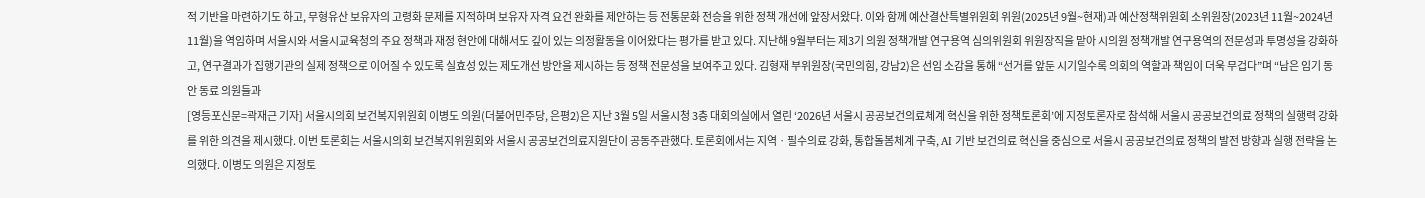적 기반을 마련하기도 하고, 무형유산 보유자의 고령화 문제를 지적하며 보유자 자격 요건 완화를 제안하는 등 전통문화 전승을 위한 정책 개선에 앞장서왔다. 이와 함께 예산결산특별위원회 위원(2025년 9월~현재)과 예산정책위원회 소위원장(2023년 11월~2024년 11월)을 역임하며 서울시와 서울시교육청의 주요 정책과 재정 현안에 대해서도 깊이 있는 의정활동을 이어왔다는 평가를 받고 있다. 지난해 9월부터는 제3기 의원 정책개발 연구용역 심의위원회 위원장직을 맡아 시의원 정책개발 연구용역의 전문성과 투명성을 강화하고, 연구결과가 집행기관의 실제 정책으로 이어질 수 있도록 실효성 있는 제도개선 방안을 제시하는 등 정책 전문성을 보여주고 있다. 김형재 부위원장(국민의힘, 강남2)은 선임 소감을 통해 “선거를 앞둔 시기일수록 의회의 역할과 책임이 더욱 무겁다”며 “남은 임기 동안 동료 의원들과
[영등포신문=곽재근 기자] 서울시의회 보건복지위원회 이병도 의원(더불어민주당, 은평2)은 지난 3월 5일 서울시청 3층 대회의실에서 열린 ‘2026년 서울시 공공보건의료체계 혁신을 위한 정책토론회’에 지정토론자로 참석해 서울시 공공보건의료 정책의 실행력 강화를 위한 의견을 제시했다. 이번 토론회는 서울시의회 보건복지위원회와 서울시 공공보건의료지원단이 공동주관했다. 토론회에서는 지역ㆍ필수의료 강화, 통합돌봄체계 구축, AI 기반 보건의료 혁신을 중심으로 서울시 공공보건의료 정책의 발전 방향과 실행 전략을 논의했다. 이병도 의원은 지정토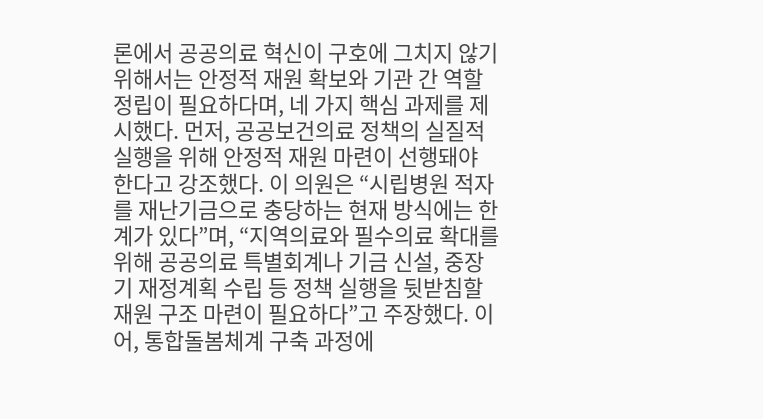론에서 공공의료 혁신이 구호에 그치지 않기 위해서는 안정적 재원 확보와 기관 간 역할 정립이 필요하다며, 네 가지 핵심 과제를 제시했다. 먼저, 공공보건의료 정책의 실질적 실행을 위해 안정적 재원 마련이 선행돼야 한다고 강조했다. 이 의원은 “시립병원 적자를 재난기금으로 충당하는 현재 방식에는 한계가 있다”며, “지역의료와 필수의료 확대를 위해 공공의료 특별회계나 기금 신설, 중장기 재정계획 수립 등 정책 실행을 뒷받침할 재원 구조 마련이 필요하다”고 주장했다. 이어, 통합돌봄체계 구축 과정에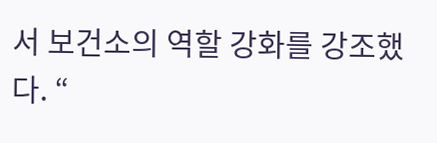서 보건소의 역할 강화를 강조했다. “